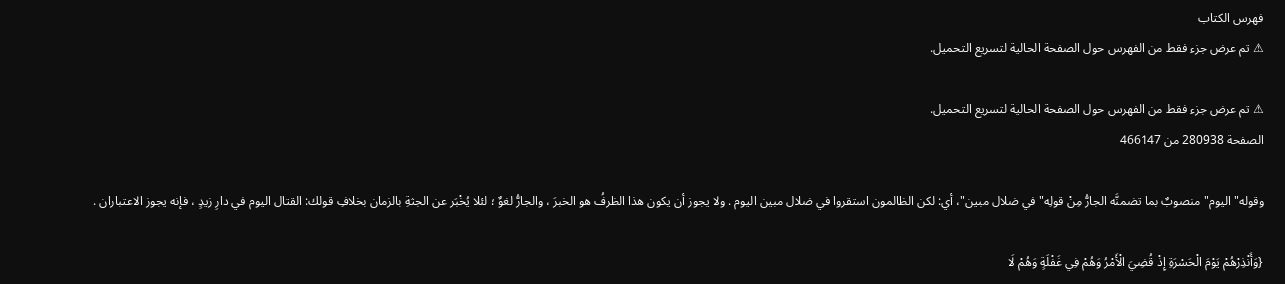فهرس الكتاب
⚠ تم عرض جزء فقط من الفهرس حول الصفحة الحالية لتسريع التحميل.

⚠ تم عرض جزء فقط من الفهرس حول الصفحة الحالية لتسريع التحميل.
الصفحة 280938 من 466147

وقوله"اليوم"منصوبٌ بما تضمنَّه الجارُّ مِنْ قولِه"في ضلال مبين"، أي: لكن الظالمون استقروا في ضلال مبين اليوم . ولا يجوز أن يكون هذا الظرفُ هو الخبرَ ، والجارُّ لغوٌ ؛ لئلا يُخْبَر عن الجثةِ بالزمان بخلافِ قولك: القتال اليوم في دارِ زيدٍ ، فإنه يجوز الاعتباران .

{وَأَنْذِرْهُمْ يَوْمَ الْحَسْرَةِ إِذْ قُضِيَ الْأَمْرُ وَهُمْ فِي غَفْلَةٍ وَهُمْ لَا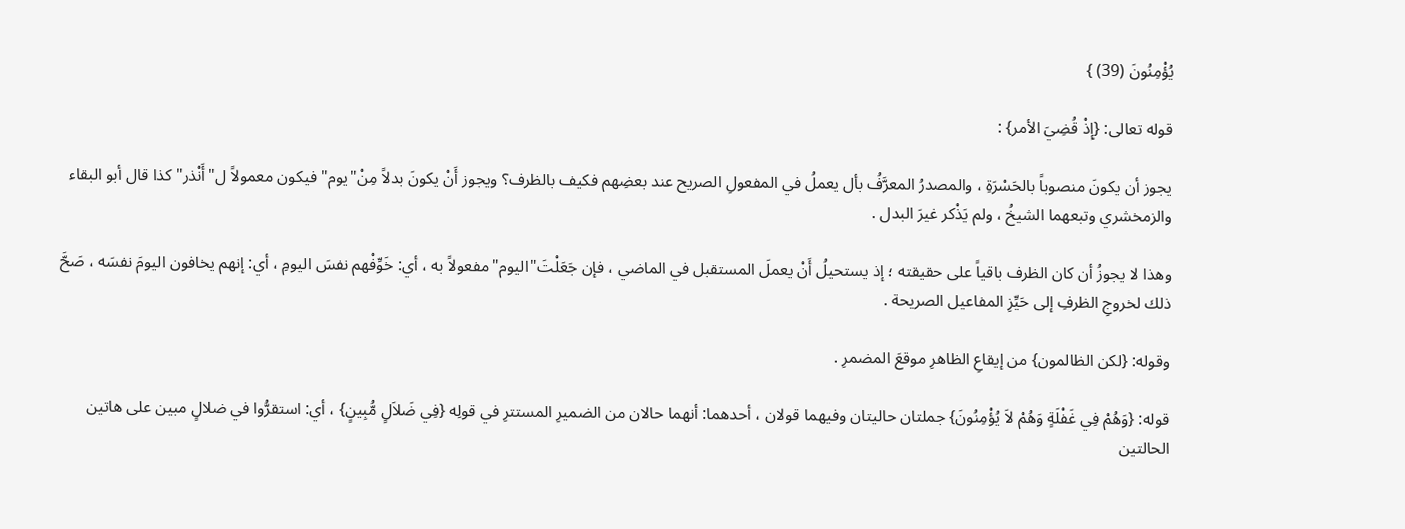يُؤْمِنُونَ (39) }

قوله تعالى: {إِذْ قُضِيَ الأمر} :

يجوز أن يكونَ منصوباً بالحَسْرَةِ ، والمصدرُ المعرَّفُ بأل يعملُ في المفعولِ الصريح عند بعضِهم فكيف بالظرف؟ ويجوز أَنْ يكونَ بدلاً مِنْ"يوم"فيكون معمولاً ل"أَنْذر"كذا قال أبو البقاء والزمخشري وتبعهما الشيخُ ، ولم يَذْكر غيرَ البدل .

وهذا لا يجوزُ أن كان الظرف باقياً على حقيقته ؛ إذ يستحيلُ أَنْ يعملَ المستقبل في الماضي ، فإن جَعَلْتَ"اليوم"مفعولاً به ، أي: خَوِّفْهم نفسَ اليومِ ، أي: إنهم يخافون اليومَ نفسَه ، صَحَّ ذلك لخروجِ الظرفِ إلى حَيِّزِ المفاعيل الصريحة .

وقوله: {لكن الظالمون} من إيقاعِ الظاهرِ موقعَ المضمرِ .

قوله: {وَهُمْ فِي غَفْلَةٍ وَهُمْ لاَ يُؤْمِنُونَ} جملتان حاليتان وفيهما قولان ، أحدهما: أنهما حالان من الضميرِ المستترِ في قولِه {فِي ضَلاَلٍ مُّبِينٍ} ، أي: استقرُّوا في ضلالٍ مبين على هاتين الحالتين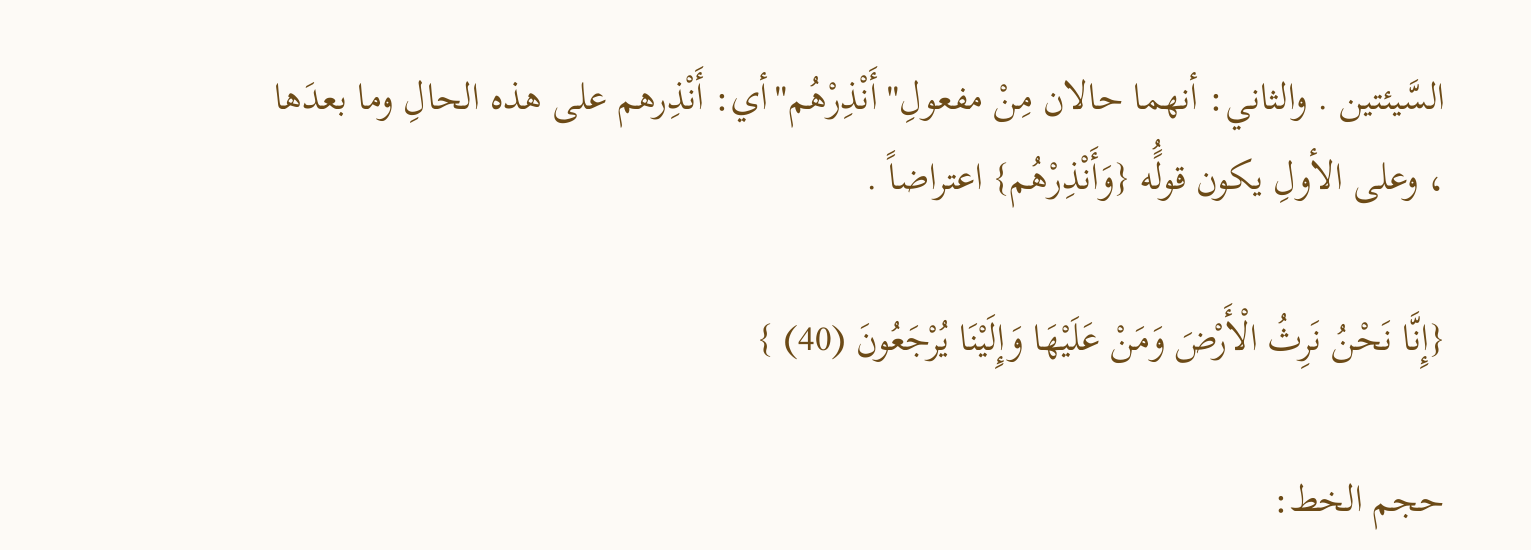السَّيئتين . والثاني: أنهما حالان مِنْ مفعولِ"أَنْذِرْهُم"أي: أَنْذِرهم على هذه الحالِ وما بعدَها ، وعلى الأولِ يكون قولًُه {وَأَنْذِرْهُم} اعتراضاً .

{إِنَّا نَحْنُ نَرِثُ الْأَرْضَ وَمَنْ عَلَيْهَا وَإِلَيْنَا يُرْجَعُونَ (40) }

حجم الخط: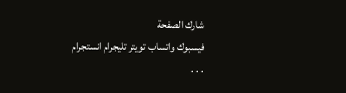شارك الصفحة
فيسبوك واتساب تويتر تليجرام انستجرام
. . .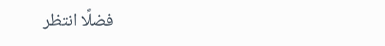فضلًا انتظر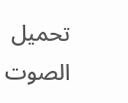تحميل الصوت